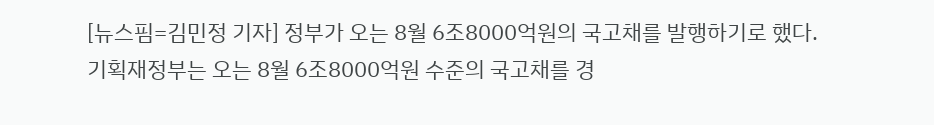[뉴스핌=김민정 기자] 정부가 오는 8월 6조8000억원의 국고채를 발행하기로 했다.
기획재정부는 오는 8월 6조8000억원 수준의 국고채를 경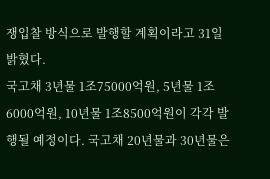쟁입찰 방식으로 발행할 계획이라고 31일 밝혔다.
국고채 3년물 1조75000억원, 5년물 1조6000억원, 10년물 1조8500억원이 각각 발행될 예정이다. 국고채 20년물과 30년물은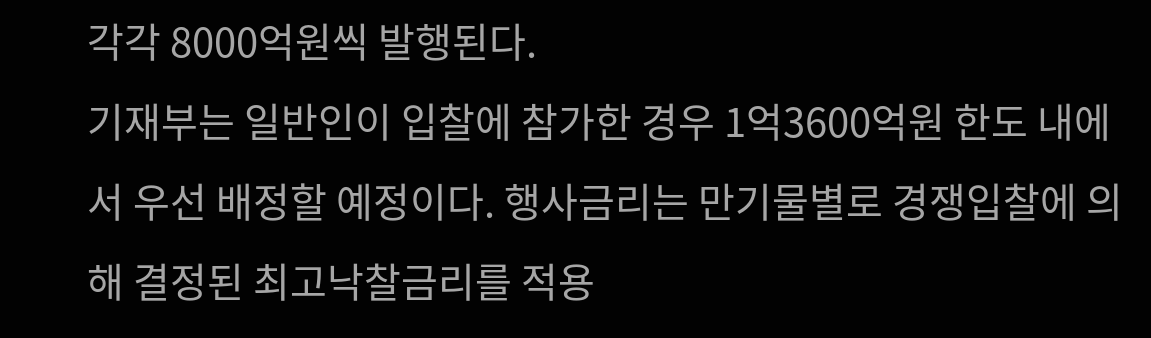각각 8000억원씩 발행된다.
기재부는 일반인이 입찰에 참가한 경우 1억3600억원 한도 내에서 우선 배정할 예정이다. 행사금리는 만기물별로 경쟁입찰에 의해 결정된 최고낙찰금리를 적용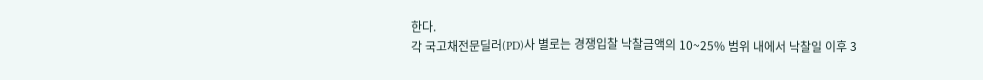한다.
각 국고채전문딜러(PD)사 별로는 경쟁입찰 낙찰금액의 10~25% 범위 내에서 낙찰일 이후 3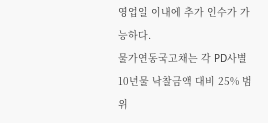영업일 이내에 추가 인수가 가능하다.
물가연동국고채는 각 PD사별 10년물 낙찰금액 대비 25% 범위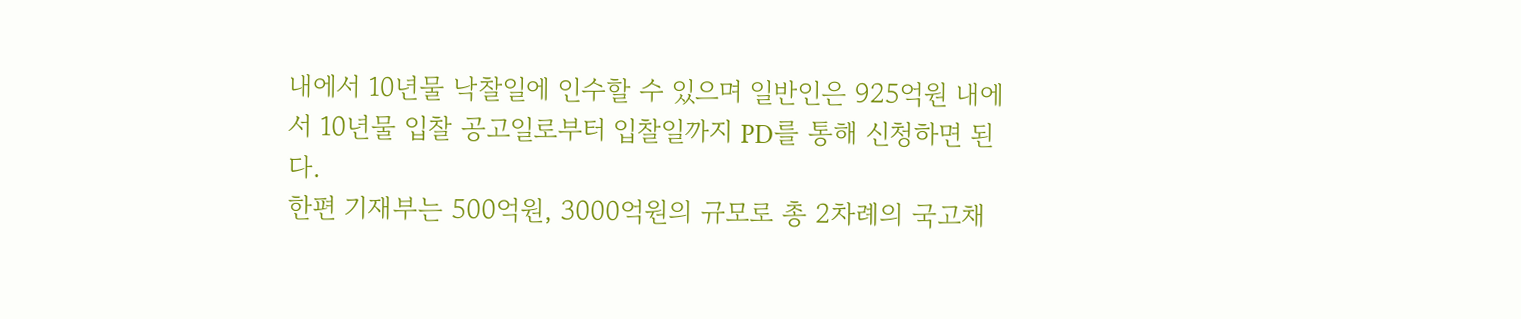내에서 10년물 낙찰일에 인수할 수 있으며 일반인은 925억원 내에서 10년물 입찰 공고일로부터 입찰일까지 PD를 통해 신청하면 된다.
한편 기재부는 500억원, 3000억원의 규모로 총 2차례의 국고채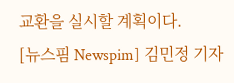교환을 실시할 계획이다.
[뉴스핌 Newspim] 김민정 기자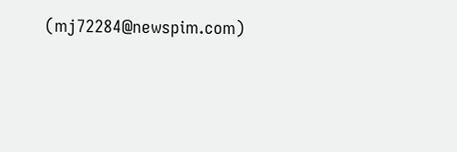(mj72284@newspim.com)